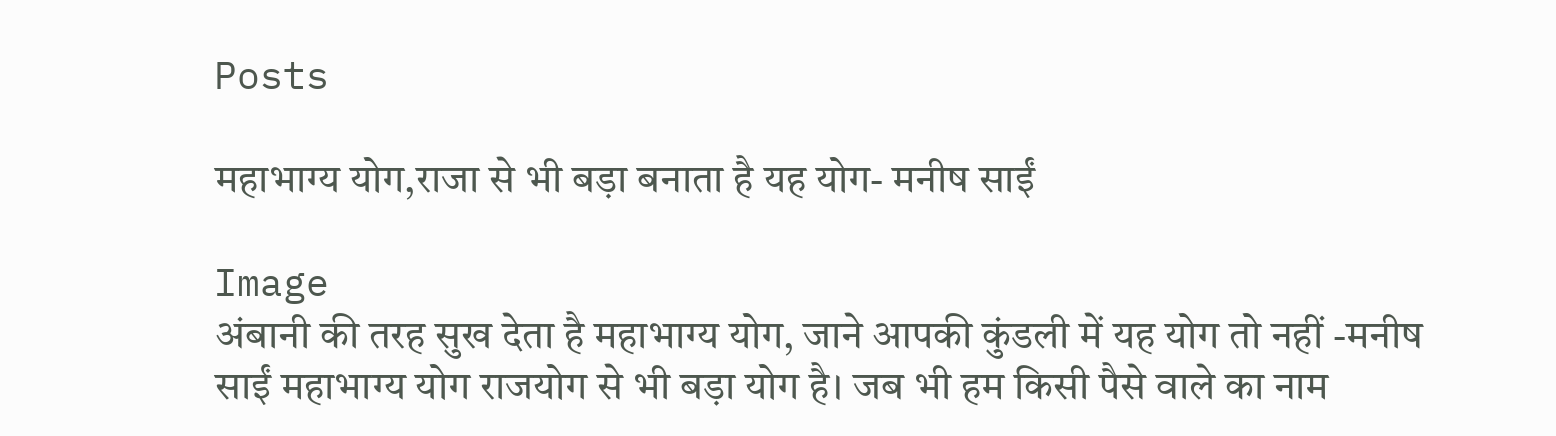Posts

महाभाग्य योग,राजा से भी बड़ा बनाता है यह योग- मनीष साईं

Image
अंबानी की तरह सुख देता है महाभाग्य योग, जाने आपकी कुंडली में यह योग तो नहीं -मनीष साईं महाभाग्य योग राजयोग से भी बड़ा योग है। जब भी हम किसी पैसे वाले का नाम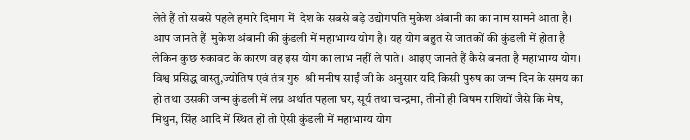लेते हैं तो सबसे पहले हमारे दिमाग में  देश के सबसे बड़े उद्योगपति मुकेश अंबानी का का नाम सामने आता है। आप जानते हैं  मुकेश अंबानी की कुंडली में महाभाग्य योग है। यह योग बहुत से जातकों की कुंडली में होता है लेकिन कुछ रुकावट के कारण वह इस योग का लाभ नहीं ले पाते। आइए जानते हैं कैसे बनता है महाभाग्य योग। विश्व प्रसिद्ध वास्तु,ज्योतिष एवं तंत्र गुरु  श्री मनीष साईं जी के अनुसार यदि किसी पुरुष का जन्म दिन के समय का हो तथा उसकी जन्म कुंडली में लग्न अर्थात पहला घर, सूर्य तथा चन्द्रमा, तीनों ही विषम राशियों जैसे कि मेष, मिथुन, सिंह आदि में स्थित हों तो ऐसी कुंडली में महाभाग्य योग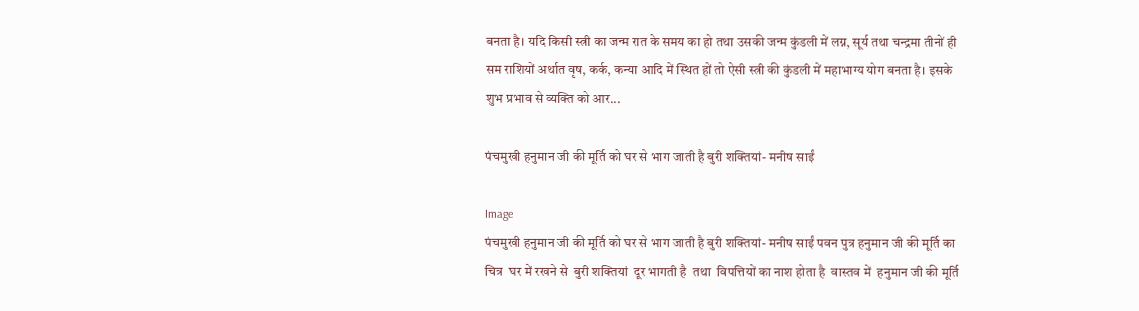बनता है। यदि किसी स्त्री का जन्म रात के समय का हो तथा उसकी जन्म कुंडली में लग्न, सूर्य तथा चन्द्रमा तीनों ही सम राशियों अर्थात वृष, कर्क, कन्या आदि में स्थित हों तो ऐसी स्त्री की कुंडली में महाभाग्य योग बनता है। इसके शुभ प्रभाव से व्यक्ति को आर...

पंचमुखी हनुमान जी की मूर्ति को घर से भाग जाती है बुरी शक्तियां- मनीष साईं

Image
पंचमुखी हनुमान जी की मूर्ति को घर से भाग जाती है बुरी शक्तियां- मनीष साईं पवन पुत्र हनुमान जी की मूर्ति का चित्र  घर में रखने से  बुरी शक्तियां  दूर भागती है  तथा  विपत्तियों का नाश होता है  वास्तव में  हनुमान जी की मूर्ति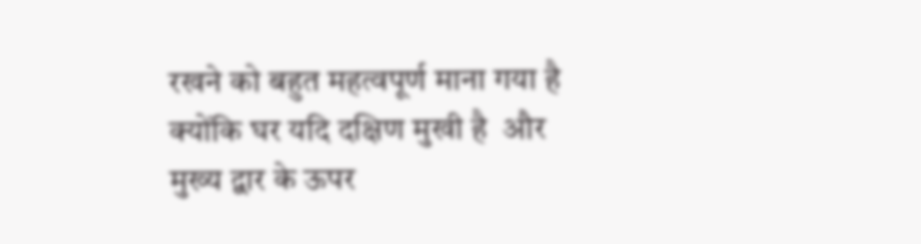रखने को बहुत महत्वपूर्ण माना गया है क्योंकि घर यदि दक्षिण मुखी है  और मुख्य द्वार के ऊपर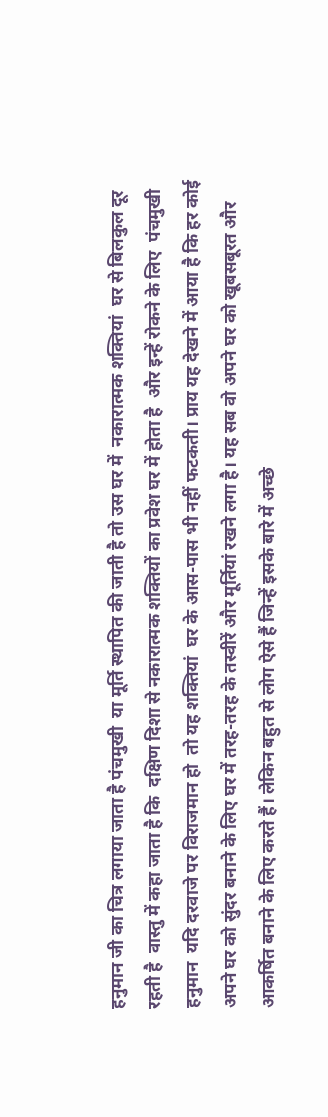हनुमान जी का चित्र लगाया जाता है पंचमुखी  या मूर्ति स्थापित की जाती है तो उस घर में  नकारात्मक शक्तियां  घर से बिलकुल दूर रहती है  वास्तु में कहा जाता है कि  दक्षिण दिशा से नकारात्मक शक्तियों का प्रवेश घर में होता है  और इन्हें रोकने के लिए  पंचमुखी हनुमान  यदि दरवाजे पर विराजमान हो  तो यह शक्तियां  घर के आस-पास भी नहीं फटकती। प्राय यह देखने में आया है कि हर कोई अपने घर को सुंदर बनाने के लिए घर में तरह-तरह के तस्वीरें और मूर्तियां रखने लगा है। यह सब वो अपने घर को खूबसबूरत और आकर्षित बनाने के लिए करते हैं। लेकिन बहुत से लोग ऐसे हैं जिन्हें इसके बारे में अच्छे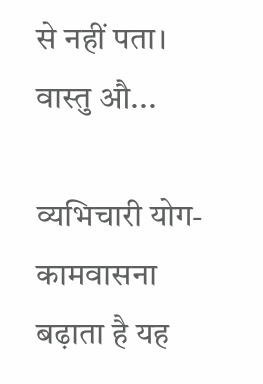से नहीं पता। वास्तु औ...

व्यभिचारी योग- कामवासना बढ़ाता है यह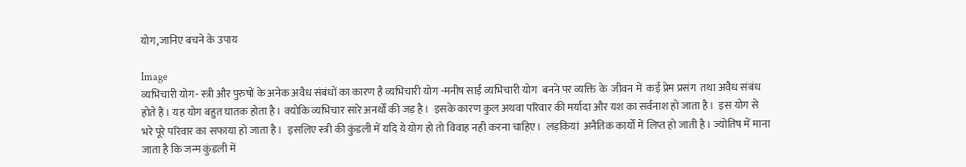योग,जानिए बचने के उपाय

Image
व्यभिचारी योग- स्त्री और पुरुषों के अनेक अवैध संबंधों का कारण है व्यभिचारी योग -मनीष साईं व्यभिचारी योग  बनने पर व्यक्ति के  जीवन में  कई प्रेम प्रसंग  तथा अवैध संबंध होते हैं। यह योग बहुत घातक होता है। क्योकि व्यभिचार सारे अनर्थों की जड़ है।  इसके कारण कुल अथवा परिवार की मर्यादा और यश का सर्वनाश हो जाता है।  इस योग से भरे पूरे परिवार का सफाया हो जाता है।  इसलिए स्त्री की कुंडली में यदि ये योग हो तो विवाह नही करना चाहिए।  लड़कियां  अनैतिक कार्यों में लिप्त हो जाती है। ज्योतिष में माना जाता है कि जन्म कुंडली में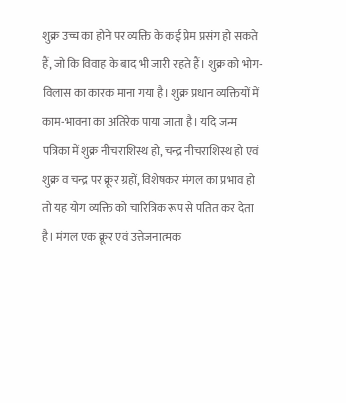शुक्र उच्च का होने पर व्यक्ति के कई प्रेम प्रसंग हो सकते हैं, जो कि विवाह के बाद भी जारी रहते हैं। शुक्र को भोग-विलास का कारक माना गया है। शुक्र प्रधान व्यक्तियों में काम-भावना का अतिरेक पाया जाता है। यदि जन्म पत्रिका में शुक्र नीचराशिस्थ हो, चन्द्र नीचराशिस्थ हो एवं शुक्र व चन्द्र पर क्रूर ग्रहों, विशेषकर मंगल का प्रभाव हो तो यह योग व्यक्ति को चारित्रिक रूप से पतित कर देता है। मंगल एक क्रूर एवं उत्तेजनात्मक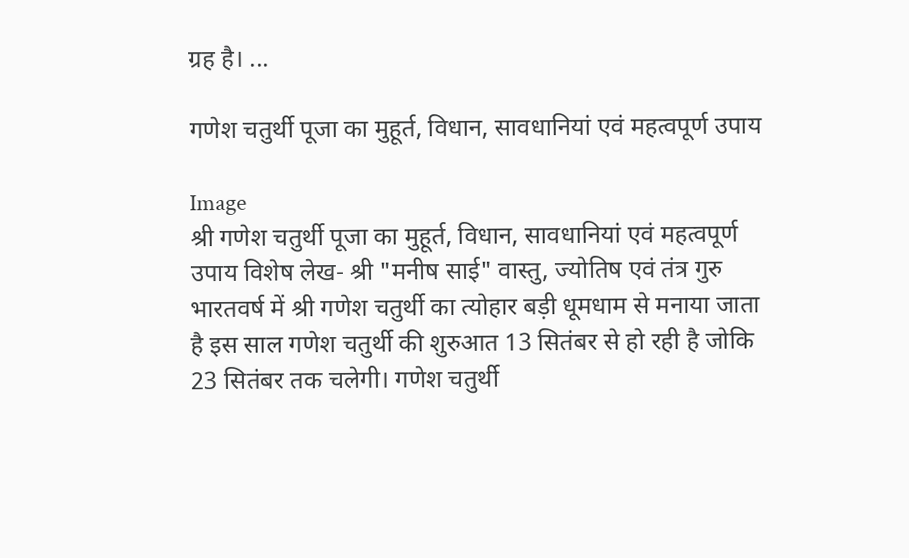ग्रह है। ...

गणेश चतुर्थी पूजा का मुहूर्त, विधान, सावधानियां एवं महत्वपूर्ण उपाय

Image
श्री गणेश चतुर्थी पूजा का मुहूर्त, विधान, सावधानियां एवं महत्वपूर्ण उपाय विशेष लेख- श्री "मनीष साई" वास्तु, ज्योतिष एवं तंत्र गुरु भारतवर्ष में श्री गणेश चतुर्थी का त्योहार बड़ी धूमधाम से मनाया जाता है इस साल गणेश चतुर्थी की शुरुआत 13 सितंबर से हो रही है जोकि 23 सितंबर तक चलेगी। गणेश चतुर्थी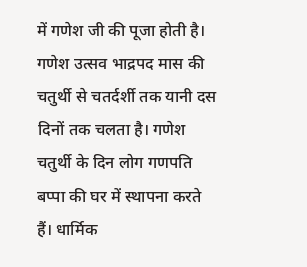में गणेश जी की पूजा होती है।  गणेश उत्सव भाद्रपद मास की चतुर्थी से चतर्दर्शी तक यानी दस दिनों तक चलता है। गणेश चतुर्थी के दिन लोग गणपति बप्पा की घर में स्थापना करते हैं। धार्मिक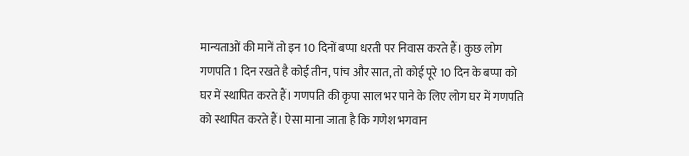मान्यताओं की मानें तो इन 10 दिनों बप्पा धरती पर निवास करते हैं। कुछ लोग गणपति 1 दिन रखते है कोई तीन, पांच और सात, तो कोई पूरे 10 दिन के बप्पा को घर में स्थापित करते हैं। गणपति की कृपा साल भर पाने के लिए लोग घर में गणपति को स्थापित करते हैं। ऐसा माना जाता है कि गणेश भगवान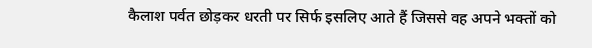कैलाश पर्वत छोड़कर धरती पर सिर्फ इसलिए आते हैं जिससे वह अपने भक्तों को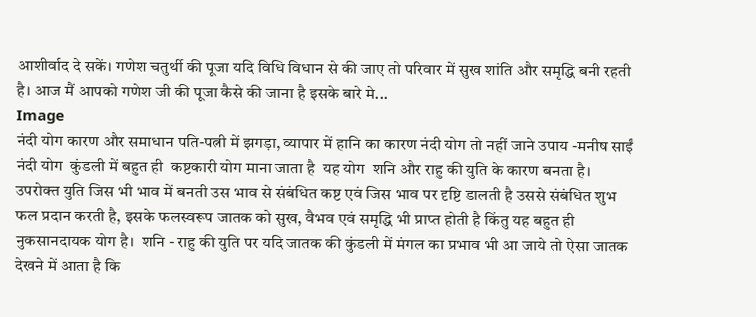आशीर्वाद दे सकें। गणेश चतुर्थी की पूजा यदि विधि विधान से की जाए तो परिवार में सुख शांति और समृद्धि बनी रहती है। आज मैं आपको गणेश जी की पूजा कैसे की जाना है इसके बारे मे...
Image
नंदी योग कारण और समाधान पति-पत्नी में झगड़ा, व्यापार में हानि का कारण नंदी योग तो नहीं जाने उपाय -मनीष साईं नंदी योग  कुंडली में बहुत ही  कष्टकारी योग माना जाता है  यह योग  शनि और राहु की युति के कारण बनता है। उपरोक्त युति जिस भी भाव में बनती उस भाव से संबंधित कष्ट एवं जिस भाव पर दृष्टि डालती है उससे संबंधित शुभ फल प्रदान करती है, इसके फलस्वरूप जातक को सुख, वैभव एवं समृद्धि भी प्राप्त होती है किंतु यह बहुत ही नुकसानदायक योग है।  शनि - राहु की युति पर यदि जातक की कुंडली में मंगल का प्रभाव भी आ जाये तो ऐसा जातक देखने में आता है कि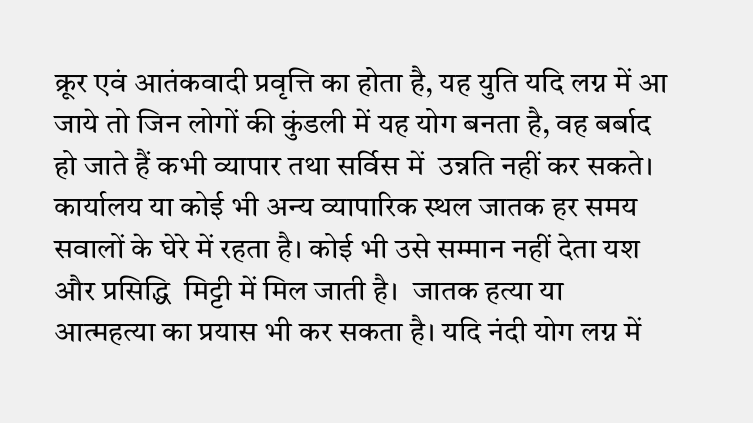क्रूर एवं आतंकवादी प्रवृत्ति का होता है, यह युति यदि लग्न में आ जाये तो जिन लोगों की कुंडली में यह योग बनता है, वह बर्बाद हो जाते हैं कभी व्यापार तथा सर्विस में  उन्नति नहीं कर सकते। कार्यालय या कोई भी अन्य व्यापारिक स्थल जातक हर समय  सवालों के घेरे में रहता है। कोई भी उसे सम्मान नहीं देता यश और प्रसिद्धि  मिट्टी में मिल जाती है।  जातक हत्या या आत्महत्या का प्रयास भी कर सकता है। यदि नंदी योग लग्न में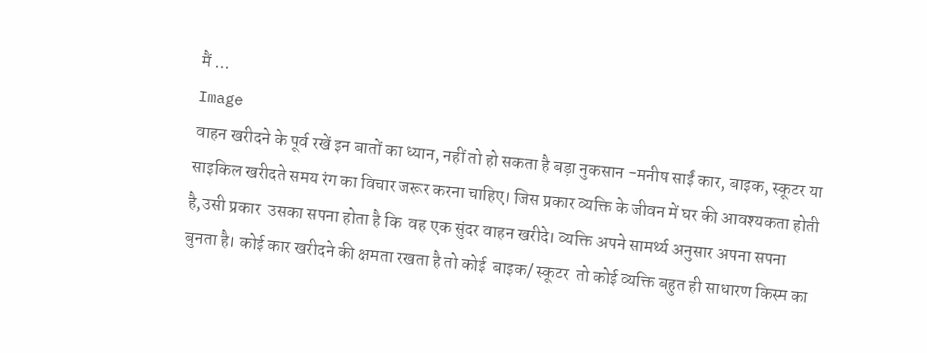मैं ...
Image
वाहन खरीदने के पूर्व रखें इन बातों का ध्यान, नहीं तो हो सकता है बड़ा नुकसान -मनीष साईं कार, बाइक, स्कूटर या साइकिल खरीदते समय रंग का विचार जरूर करना चाहिए। जिस प्रकार व्यक्ति के जीवन में घर की आवश्यकता होती है,उसी प्रकार  उसका सपना होता है कि  वह एक सुंदर वाहन खरीदे। व्यक्ति अपने सामर्थ्य अनुसार अपना सपना बुनता है। कोई कार खरीदने की क्षमता रखता है तो कोई  बाइक/ स्कूटर  तो कोई व्यक्ति बहुत ही साधारण किस्म का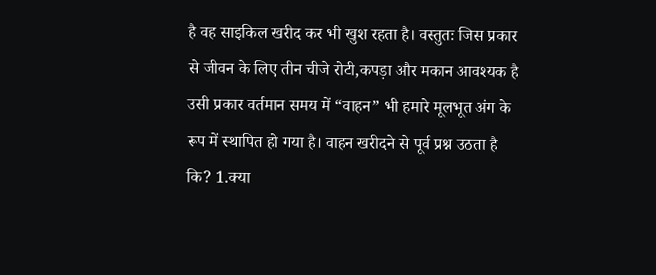है वह साइकिल खरीद कर भी खुश रहता है। वस्तुतः जिस प्रकार से जीवन के लिए तीन चीजे रोटी,कपड़ा और मकान आवश्यक है उसी प्रकार वर्तमान समय में “वाहन” भी हमारे मूलभूत अंग के रूप में स्थापित हो गया है। वाहन खरीदने से पूर्व प्रश्न उठता है कि? 1.क्या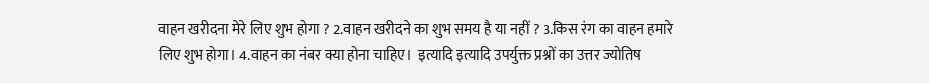वाहन खरीदना मेरे लिए शुभ होगा ? 2.वाहन खरीदने का शुभ समय है या नहीं ? 3.किस रंग का वाहन हमारे लिए शुभ होगा। 4.वाहन का नंबर क्या होना चाहिए।  इत्यादि इत्यादि उपर्युक्त प्रश्नों का उत्तर ज्योतिष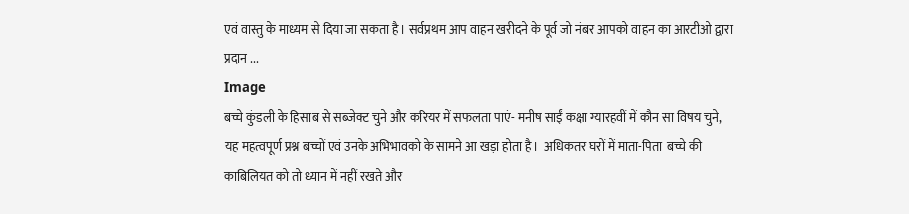एवं वास्तु के माध्यम से दिया जा सकता है। सर्वप्रथम आप वाहन खरीदने के पूर्व जो नंबर आपको वाहन का आरटीओ द्वारा प्रदान ...
Image
बच्चे कुंडली के हिसाब से सब्जेक्ट चुने और करियर में सफलता पाएं- मनीष साईं कक्षा ग्यारहवीं में कौन सा विषय चुने, यह महत्वपूर्ण प्रश्न बच्चों एवं उनके अभिभावको के सामने आ खड़ा होता है।  अधिकतर घरों में माता-पिता  बच्चे की काबिलियत को तो ध्यान में नहीं रखते और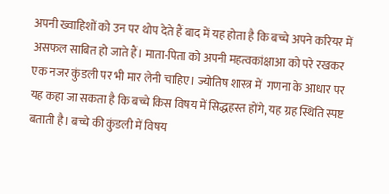अपनी ख्वाहिशों को उन पर थोप देते हैं बाद में यह होता है कि बच्चे अपने करियर में असफल साबित हो जाते हैं। माता-पिता को अपनी महत्वकांक्षाआ को परे रखकर एक नजर कुंडली पर भी मार लेनी चाहिए। ज्योतिष शास्त्र में  गणना के आधार पर यह कहा जा सकता है कि बच्चे किस विषय में सिद्धहस्त होंगे, यह ग्रह स्थिति स्पष्ट बताती है। बच्चे की कुंडली में विषय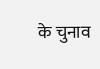के चुनाव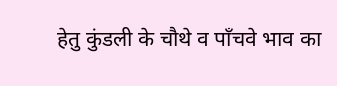हेतु कुंडली के चौथे व पाँचवे भाव का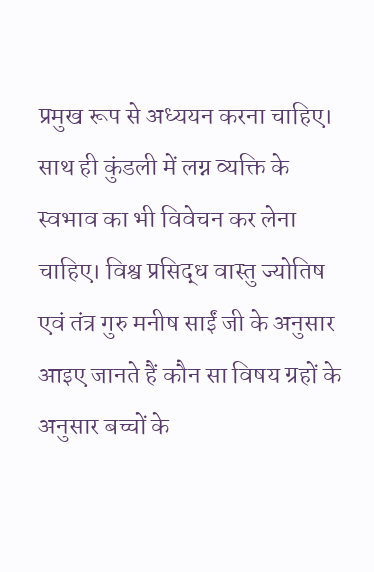प्रमुख रूप से अध्ययन करना चाहिए। साथ ही कुंडली में लग्न व्यक्ति के स्वभाव का भी विवेचन कर लेना चाहिए। विश्व प्रसिद्ध वास्तु ज्योतिष एवं तंत्र गुरु मनीष साईं जी के अनुसार आइए जानते हैं कौन सा विषय ग्रहों के अनुसार बच्चों के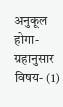अनुकूल होगा- ग्रहानुसार विषय- (1)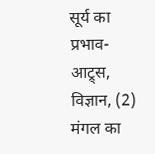सूर्य का प्रभाव- आट्र्स, विज्ञान, (2) मंगल का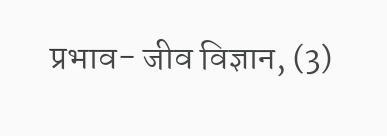प्रभाव- जीव विज्ञान, (3)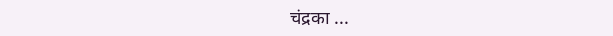चंद्रका ...